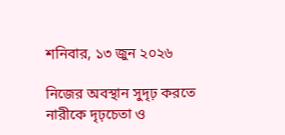শনিবার, ১৩ জুন ২০২৬

নিজের অবস্থান সুদৃঢ় করতে নারীকে দৃঢ়চেতা ও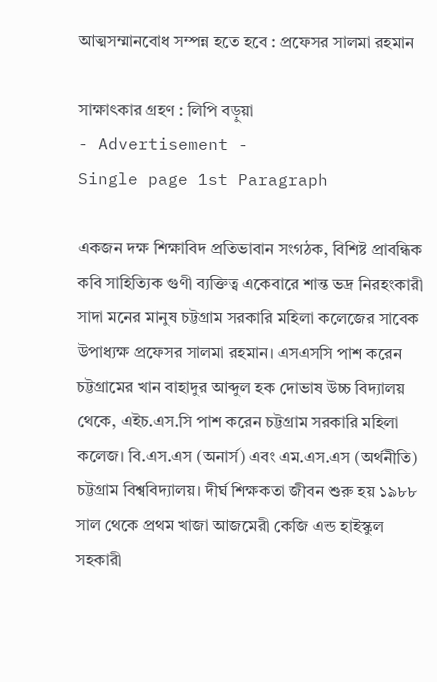আত্মসম্মানবোধ সম্পন্ন হতে হবে : প্রফেসর সালমা রহমান

সাক্ষাৎকার গ্রহণ : লিপি বড়ুয়া
- Advertisement -
Single page 1st Paragraph

একজন দক্ষ শিক্ষাবিদ প্রতিভাবান সংগঠক, বিশিষ্ট প্রাবন্ধিক কবি সাহিত্যিক গুণী ব্যক্তিত্ব একেবারে শান্ত ভদ্র নিরহংকারী সাদা মনের মানুষ চট্টগ্রাম সরকারি মহিলা কলেজের সাবেক উপাধ্যক্ষ প্রফেসর সালমা রহমান। এসএসসি পাশ করেন চট্টগ্রামের খান বাহাদুর আব্দুল হক দোভাষ উচ্চ বিদ্যালয় থেকে, এইচ.এস.সি পাশ করেন চট্টগ্রাম সরকারি মহিলা কলেজ। বি.এস.এস (অনার্স) এবং এম.এস.এস (অর্থনীতি) চট্টগ্রাম বিশ্ববিদ্যালয়। দীর্ঘ শিক্ষকতা জীবন শুরু হয় ১৯৮৮ সাল থেকে প্রথম খাজা আজমেরী কেজি এন্ড হাইস্কুল সহকারী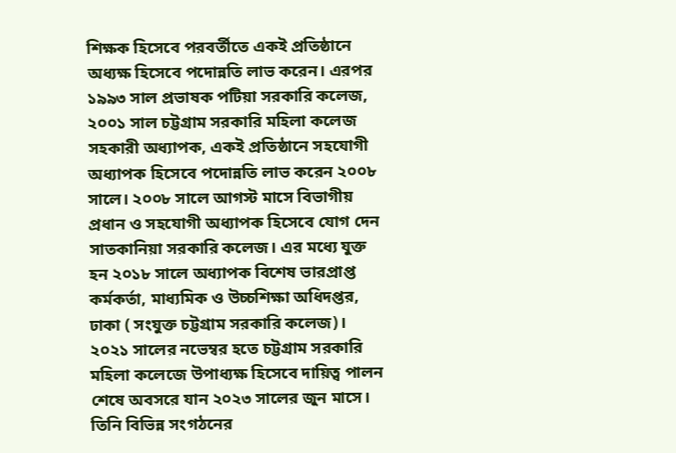শিক্ষক হিসেবে পরবর্তীতে একই প্রতিষ্ঠানে অধ্যক্ষ হিসেবে পদোন্নতি লাভ করেন। এরপর ১৯৯৩ সাল প্রভাষক পটিয়া সরকারি কলেজ, ২০০১ সাল চট্টগ্রাম সরকারি মহিলা কলেজ সহকারী অধ্যাপক, একই প্রতিষ্ঠানে সহযোগী অধ্যাপক হিসেবে পদোন্নতি লাভ করেন ২০০৮ সালে। ২০০৮ সালে আগস্ট মাসে বিভাগীয় প্রধান ও সহযোগী অধ্যাপক হিসেবে যোগ দেন সাতকানিয়া সরকারি কলেজ। এর মধ্যে যুক্ত হন ২০১৮ সালে অধ্যাপক বিশেষ ভারপ্রাপ্ত কর্মকর্তা, মাধ্যমিক ও উচ্চশিক্ষা অধিদপ্তর, ঢাকা ( সংযুক্ত চট্টগ্রাম সরকারি কলেজ)। ২০২১ সালের নভেম্বর হতে চট্টগ্রাম সরকারি মহিলা কলেজে উপাধ্যক্ষ হিসেবে দায়িত্ব পালন শেষে অবসরে যান ২০২৩ সালের জুন মাসে। তিনি বিভিন্ন সংগঠনের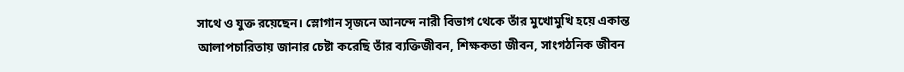সাথে ও যুক্ত রয়েছেন। স্লোগান সৃজনে আনন্দে নারী বিভাগ থেকে তাঁর মুখোমুখি হয়ে একান্ত আলাপচারিতায় জানার চেষ্টা করেছি তাঁর ব্যক্তিজীবন, শিক্ষকতা জীবন, সাংগঠনিক জীবন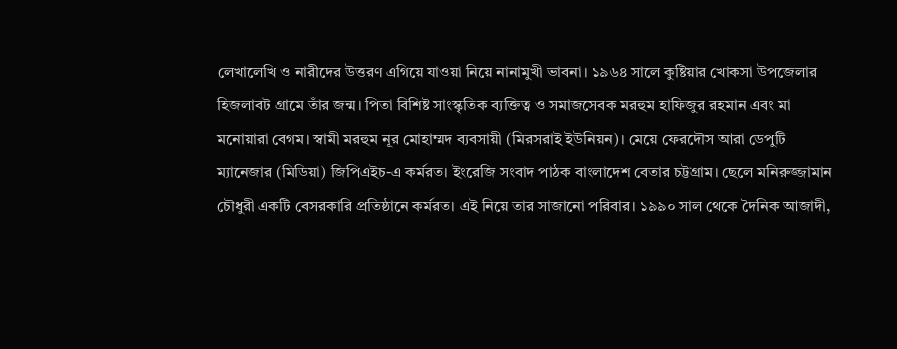লেখালেখি ও নারীদের উত্তরণ এগিয়ে যাওয়া নিয়ে নানামুখী ভাবনা। ১৯৬৪ সালে কুষ্টিয়ার খোকসা উপজেলার হিজলাবট গ্রামে তাঁর জন্ম। পিতা বিশিষ্ট সাংস্কৃতিক ব্যক্তিত্ব ও সমাজসেবক মরহুম হাফিজুর রহমান এবং মা মনোয়ারা বেগম। স্বামী মরহুম নূর মোহাম্মদ ব্যবসায়ী (মিরসরাই ইউনিয়ন)। মেয়ে ফেরদৌস আরা ডেপুটি ম্যানেজার (মিডিয়া) জিপিএইচ-এ কর্মরত। ইংরেজি সংবাদ পাঠক বাংলাদেশ বেতার চট্টগ্রাম। ছেলে মনিরুজ্জামান চৌধুরী একটি বেসরকারি প্রতিষ্ঠানে কর্মরত। এই নিয়ে তার সাজানো পরিবার। ১৯৯০ সাল থেকে দৈনিক আজাদী,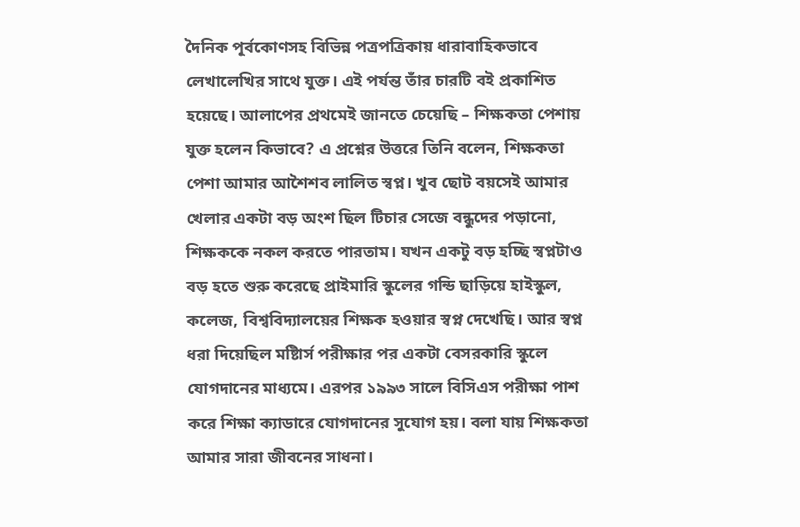দৈনিক পূর্বকোণসহ বিভিন্ন পত্রপত্রিকায় ধারাবাহিকভাবে লেখালেখির সাথে যুক্ত। এই পর্যন্ত তাঁর চারটি বই প্রকাশিত হয়েছে। আলাপের প্রথমেই জানতে চেয়েছি – শিক্ষকতা পেশায় যুক্ত হলেন কিভাবে? এ প্রশ্নের উত্তরে তিনি বলেন, শিক্ষকতা পেশা আমার আশৈশব লালিত স্বপ্ন। খুব ছোট বয়সেই আমার খেলার একটা বড় অংশ ছিল টিচার সেজে বন্ধুদের পড়ানো, শিক্ষককে নকল করতে পারতাম। যখন একটু বড় হচ্ছি স্বপ্নটাও বড় হতে শুরু করেছে প্রাইমারি স্কুলের গন্ডি ছাড়িয়ে হাইস্কুল, কলেজ, বিশ্ববিদ্যালয়ের শিক্ষক হওয়ার স্বপ্ন দেখেছি। আর স্বপ্ন ধরা দিয়েছিল মষ্টিার্স পরীক্ষার পর একটা বেসরকারি স্কুলে যোগদানের মাধ্যমে। এরপর ১৯৯৩ সালে বিসিএস পরীক্ষা পাশ করে শিক্ষা ক্যাডারে যোগদানের সুযোগ হয়। বলা যায় শিক্ষকতা আমার সারা জীবনের সাধনা।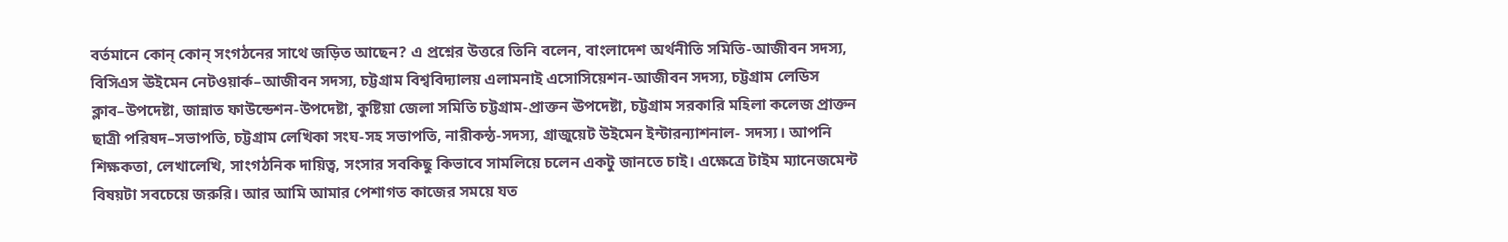বর্তমানে কোন্ কোন্ সংগঠনের সাথে জড়িত আছেন? এ প্রশ্নের উত্তরে তিনি বলেন, বাংলাদেশ অর্থনীতি সমিতি-আজীবন সদস্য, বিসিএস ঊইমেন নেটওয়ার্ক–আজীবন সদস্য, চট্টগ্রাম বিশ্ববিদ্যালয় এলামনাই এসোসিয়েশন-আজীবন সদস্য, চট্টগ্রাম লেডিস ক্লাব–উপদেষ্টা, জান্নাত ফাউন্ডেশন-উপদেষ্টা, কুষ্টিয়া জেলা সমিতি চট্টগ্রাম-প্রাক্তন ঊপদেষ্টা, চট্টগ্রাম সরকারি মহিলা কলেজ প্রাক্তন ছাত্রী পরিষদ–সভাপতি, চট্টগ্রাম লেখিকা সংঘ-সহ সভাপতি, নারীকন্ঠ-সদস্য, গ্রাজুয়েট উইমেন ইন্টারন্যাশনাল- সদস্য। আপনি শিক্ষকতা, লেখালেখি, সাংগঠনিক দায়িত্ব, সংসার সবকিছু কিভাবে সামলিয়ে চলেন একটু জানতে চাই। এক্ষেত্রে টাইম ম্যানেজমেন্ট বিষয়টা সবচেয়ে জরুরি। আর আমি আমার পেশাগত কাজের সময়ে যত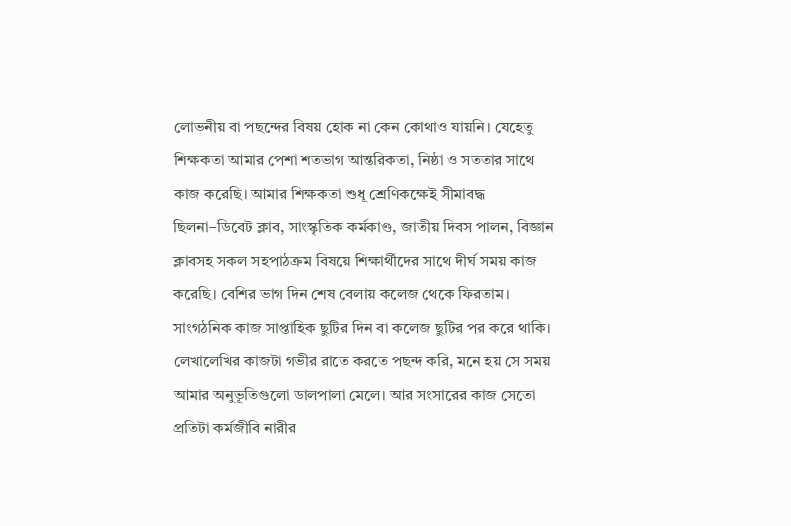লোভনীয় বা পছন্দের বিষয় হোক না কেন কোথাও যায়নি। যেহেতু শিক্ষকতা আমার পেশা শতভাগ আন্তরিকতা, নিষ্ঠা ও সততার সাথে কাজ করেছি। আমার শিক্ষকতা শুধূ শ্রেণিকক্ষেই সীমাবদ্ধ ছিলনা–ডিবেট ক্লাব, সাংস্কৃতিক কর্মকাণ্ড, জাতীয় দিবস পালন, বিজ্ঞান ক্লাবসহ সকল সহপাঠক্রম বিষয়ে শিক্ষার্থীদের সাথে দীর্ঘ সময় কাজ করেছি। বেশির ভাগ দিন শেষ বেলায় কলেজ থেকে ফিরতাম। সাংগঠনিক কাজ সাপ্তাহিক ছুটির দিন বা কলেজ ছুটির পর করে থাকি। লেখালেখির কাজটা গভীর রাতে করতে পছন্দ করি, মনে হয় সে সময় আমার অনুভূতিগুলো ডালপালা মেলে। আর সংসারের কাজ সেতো প্রতিটা কর্মজীবি নারীর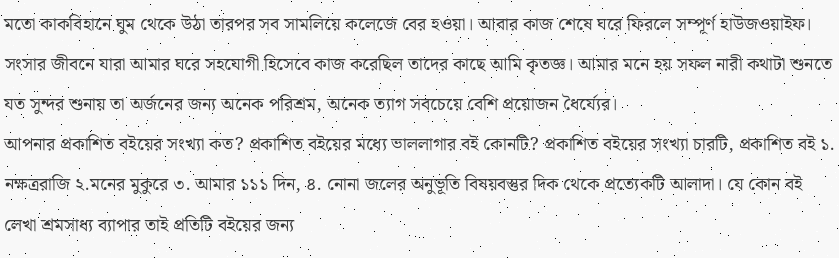মতো কাকবিহানে ঘুম থেকে উঠা তারপর সব সামলিয়ে কলেজে বের হওয়া। আবার কাজ শেষে ঘরে ফিরলে সম্পূর্ণ হাউজওয়াইফ। সংসার জীবনে যারা আমার ঘরে সহযোগী হিসেবে কাজ করেছিল তাদের কাছে আমি কৃতজ্ঞ। আমার মনে হয় সফল নারী কথাটা শুনতে যত সুন্দর শুনায় তা অর্জনের জন্য অনেক পরিশ্রম, অনেক ত্যাগ সবচেয়ে বেশি প্রয়োজন ধৈর্য্যের।
আপনার প্রকাশিত বইয়ের সংখ্যা কত? প্রকাশিত বইয়ের মধ্যে ভাললাগার বই কোনটি? প্রকাশিত বইয়ের সংখ্যা চারটি, প্রকাশিত বই ১. নক্ষত্ররাজি ২.মনের মুকুরে ৩. আমার ১১১ দিন, ৪. নোনা জলের অনুভূতি বিষয়বস্তুর দিক থেকে প্রত্যেকটি আলাদা। যে কোন বই লেখা শ্রমসাধ্য ব্যাপার তাই প্রতিটি বইয়ের জন্য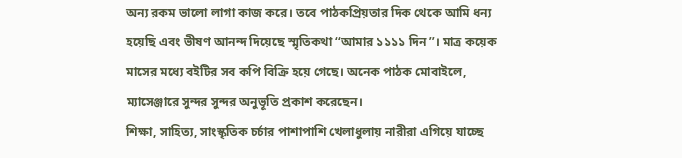অন্য রকম ভালো লাগা কাজ করে। তবে পাঠকপ্রিয়তার দিক থেকে আমি ধন্য হয়েছি এবং ভীষণ আনন্দ দিয়েছে স্মৃতিকথা ‘‘আমার ১১১১ দিন’’। মাত্র কয়েক মাসের মধ্যে বইটির সব কপি বিক্রি হয়ে গেছে। অনেক পাঠক মোবাইলে, ম্যাসেঞ্জারে সুন্দর সুন্দর অনুভূতি প্রকাশ করেছেন।
শিক্ষা, সাহিত্য, সাংস্কৃতিক চর্চার পাশাপাশি খেলাধুলায় নারীরা এগিয়ে যাচ্ছে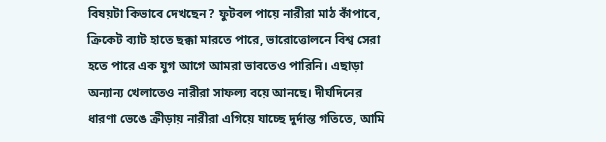বিষয়টা কিভাবে দেখছেন? ফুটবল পায়ে নারীরা মাঠ কাঁপাবে, ক্রিকেট ব্যাট হাতে ছক্কা মারতে পারে, ভারোত্তোলনে বিশ্ব সেরা হতে পারে এক যুগ আগে আমরা ভাবতেও পারিনি। এছাড়া অন্যান্য খেলাতেও নারীরা সাফল্য বয়ে আনছে। দীর্ঘদিনের ধারণা ভেঙে ক্রীড়ায় নারীরা এগিয়ে যাচ্ছে দুর্দান্ত গতিতে, আমি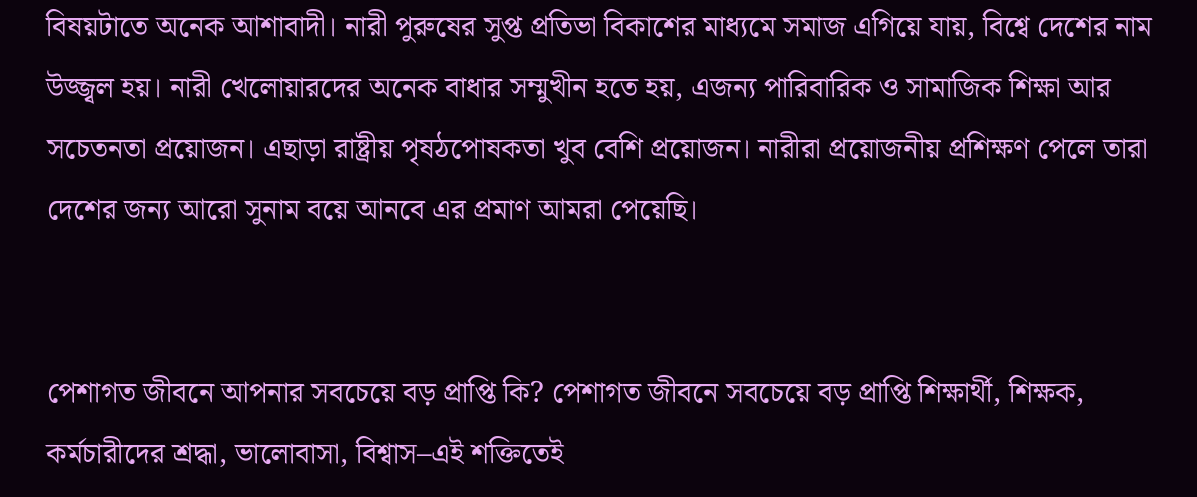বিষয়টাতে অনেক আশাবাদী। নারী পুরুষের সুপ্ত প্রতিভা বিকাশের মাধ্যমে সমাজ এগিয়ে যায়, বিশ্বে দেশের নাম উজ্জ্বল হয়। নারী খেলোয়ারদের অনেক বাধার সম্মুখীন হতে হয়, এজন্য পারিবারিক ও সামাজিক শিক্ষা আর সচেতনতা প্রয়োজন। এছাড়া রাষ্ট্রীয় পৃষঠপোষকতা খুব বেশি প্রয়োজন। নারীরা প্রয়োজনীয় প্রশিক্ষণ পেলে তারা দেশের জন্য আরো সুনাম বয়ে আনবে এর প্রমাণ আমরা পেয়েছি।


পেশাগত জীবনে আপনার সবচেয়ে বড় প্রাপ্তি কি? পেশাগত জীবনে সবচেয়ে বড় প্রাপ্তি শিক্ষার্থী, শিক্ষক, কর্মচারীদের শ্রদ্ধা, ভালোবাসা, বিশ্বাস–এই শক্তিতেই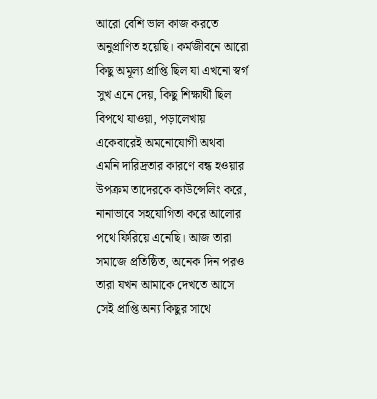আরো বেশি ভাল কাজ করতে অনুপ্রাণিত হয়েছি। কর্মজীবনে আরো কিছু অমূল্য প্রাপ্তি ছিল যা এখনো স্বর্গ সুখ এনে দেয়, কিছু শিক্ষার্থী ছিল বিপথে যাওয়া, পড়ালেখায় একেবারেই অমনোযোগী অথবা এমনি দারিদ্রতার কারণে বন্ধ হওয়ার উপক্রম তাদেরকে কাউন্সেলিং করে, নানাভাবে সহযোগিতা করে আলোর পথে ফিরিয়ে এনেছি। আজ তারা সমাজে প্রতিষ্ঠিত, অনেক দিন পরও তারা যখন আমাকে দেখতে আসে সেই প্রাপ্তি অন্য কিছুর সাথে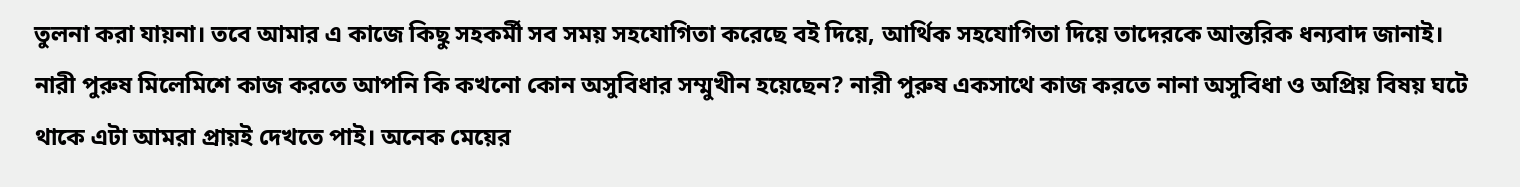তুলনা করা যায়না। তবে আমার এ কাজে কিছু সহকর্মী সব সময় সহযোগিতা করেছে বই দিয়ে, আর্থিক সহযোগিতা দিয়ে তাদেরকে আন্তরিক ধন্যবাদ জানাই।
নারী পুরুষ মিলেমিশে কাজ করতে আপনি কি কখনো কোন অসুবিধার সম্মুখীন হয়েছেন? নারী পুরুষ একসাথে কাজ করতে নানা অসুবিধা ও অপ্রিয় বিষয় ঘটে থাকে এটা আমরা প্রায়ই দেখতে পাই। অনেক মেয়ের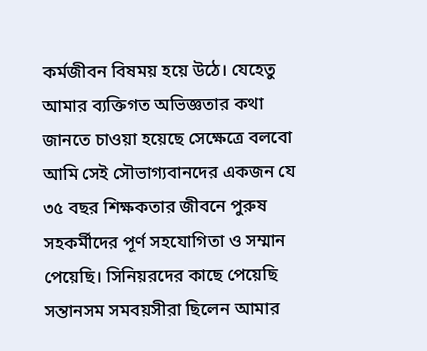কর্মজীবন বিষময় হয়ে উঠে। যেহেতু আমার ব্যক্তিগত অভিজ্ঞতার কথা জানতে চাওয়া হয়েছে সেক্ষেত্রে বলবো আমি সেই সৌভাগ্যবানদের একজন যে ৩৫ বছর শিক্ষকতার জীবনে পুরুষ সহকর্মীদের পূর্ণ সহযোগিতা ও সম্মান পেয়েছি। সিনিয়রদের কাছে পেয়েছি সন্তানসম সমবয়সীরা ছিলেন আমার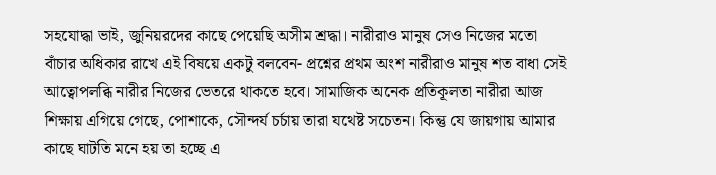সহযোদ্ধা ভাই, জুনিয়রদের কাছে পেয়েছি অসীম শ্রদ্ধা। নারীরাও মানুষ সেও নিজের মতো বাঁচার অধিকার রাখে এই বিষয়ে একটু বলবেন- প্রশ্নের প্রথম অংশ নারীরাও মানুষ শত বাধা সেই আত্বোপলব্ধি নারীর নিজের ভেতরে থাকতে হবে। সামাজিক অনেক প্রতিকূলতা নারীরা আজ শিক্ষায় এগিয়ে গেছে, পোশাকে, সৌন্দর্য চর্চায় তারা যথেষ্ট সচেতন। কিন্তু যে জায়গায় আমার কাছে ঘাটতি মনে হয় তা হচ্ছে এ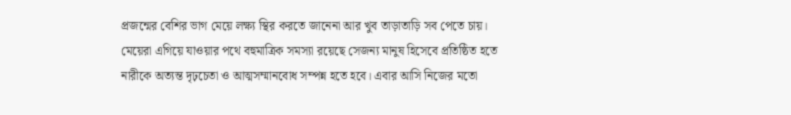প্রজন্মের বেশির ভাগ মেয়ে লক্ষ্য স্থির করতে জানেনা আর খুব তাড়াতাড়ি সব পেতে চায়। মেয়েরা এগিয়ে যাওয়ার পথে বহুমাত্রিক সমস্যা রয়েছে সেজন্য মানুষ হিসেবে প্রতিষ্ঠিত হতে নারীকে অত্যন্ত দৃঢ়চেতা ও আত্মসম্মানবোধ সম্পন্ন হতে হবে। এবার আসি নিজের মতো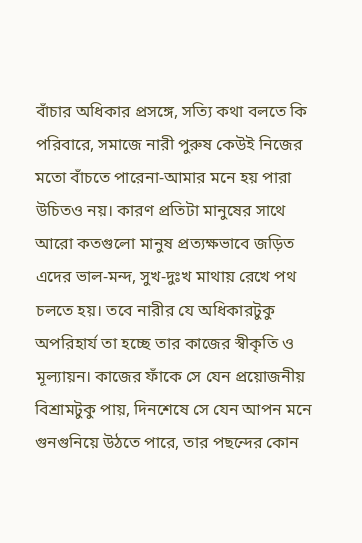বাঁচার অধিকার প্রসঙ্গে, সত্যি কথা বলতে কি পরিবারে, সমাজে নারী পুরুষ কেউই নিজের মতো বাঁচতে পারেনা-আমার মনে হয় পারা উচিতও নয়। কারণ প্রতিটা মানুষের সাথে আরো কতগুলো মানুষ প্রত্যক্ষভাবে জড়িত এদের ভাল-মন্দ, সুখ-দুঃখ মাথায় রেখে পথ চলতে হয়। তবে নারীর যে অধিকারটুকু অপরিহার্য তা হচ্ছে তার কাজের স্বীকৃতি ও মূল্যায়ন। কাজের ফাঁকে সে যেন প্রয়োজনীয় বিশ্রামটুকু পায়, দিনশেষে সে যেন আপন মনে গুনগুনিয়ে উঠতে পারে, তার পছন্দের কোন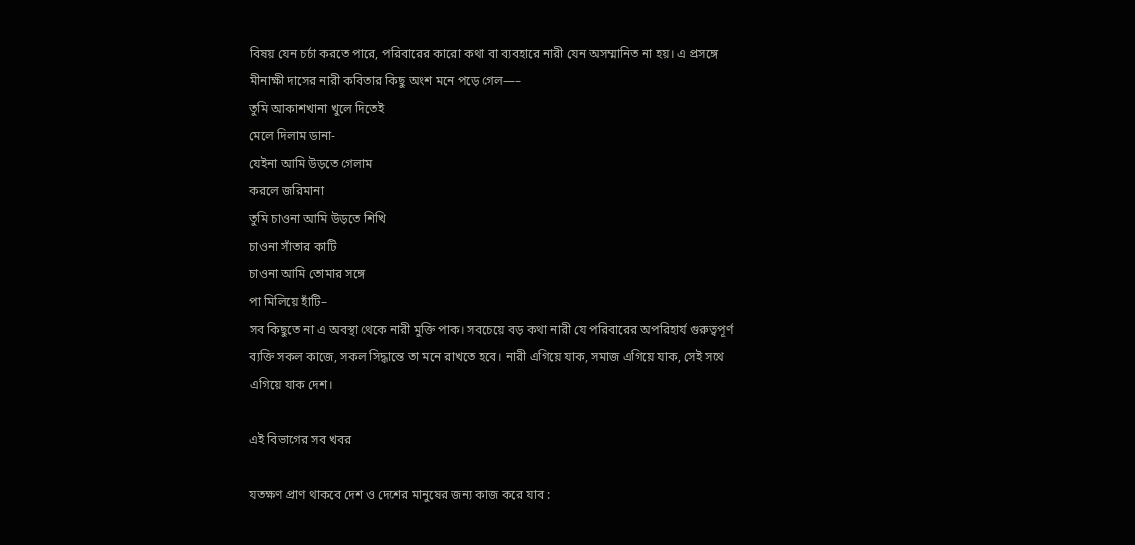বিষয় যেন চর্চা করতে পারে, পরিবারের কারো কথা বা ব্যবহারে নারী যেন অসম্মানিত না হয়। এ প্রসঙ্গে মীনাক্ষী দাসের নারী কবিতার কিছু অংশ মনে পড়ে গেল—–
তুমি আকাশখানা খুলে দিতেই
মেলে দিলাম ডানা-
যেইনা আমি উড়তে গেলাম
করলে জরিমানা
তুমি চাওনা আমি উড়তে শিখি
চাওনা সাঁতার কাটি
চাওনা আমি তোমার সঙ্গে
পা মিলিয়ে হাঁটি–
সব কিছুতে না এ অবস্থা থেকে নারী মুক্তি পাক। সবচেয়ে বড় কথা নারী যে পরিবারের অপরিহার্য গুরুত্বপূর্ণ ব্যক্তি সকল কাজে, সকল সিদ্ধান্তে তা মনে রাখতে হবে। নারী এগিয়ে যাক, সমাজ এগিয়ে যাক, সেই সথে এগিয়ে যাক দেশ।

এই বিভাগের সব খবর

যতক্ষণ প্রাণ থাকবে দেশ ও দেশের মানুষের জন্য কাজ করে যাব :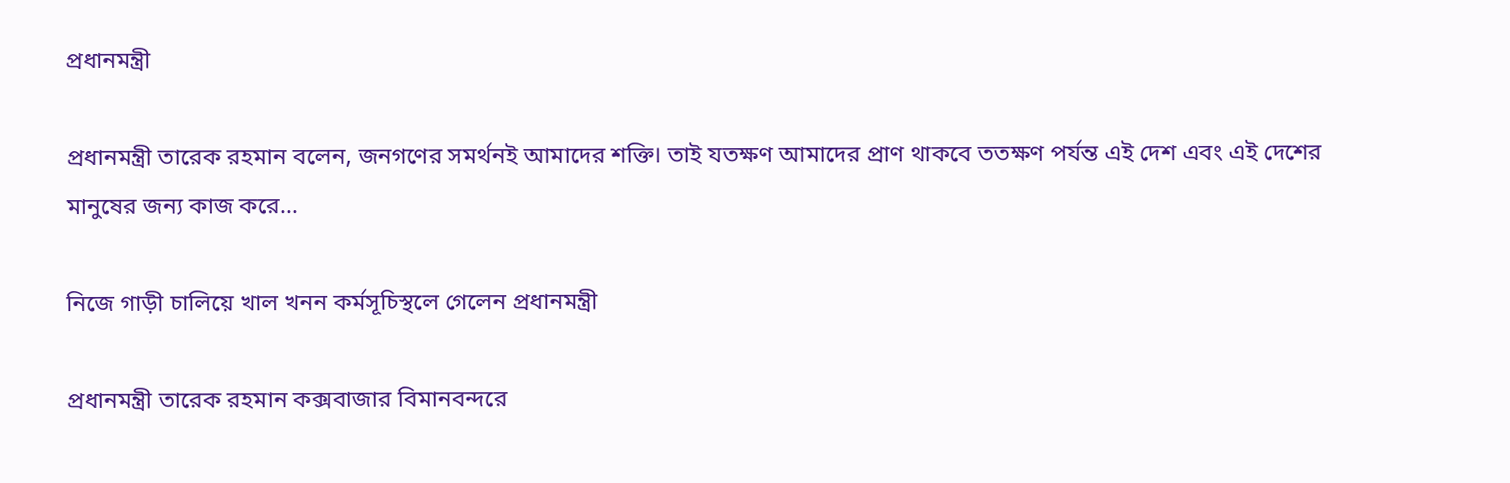প্রধানমন্ত্রী

প্রধানমন্ত্রী তারেক রহমান বলেন, জনগণের সমর্থনই আমাদের শক্তি। তাই যতক্ষণ আমাদের প্রাণ থাকবে ততক্ষণ পর্যন্ত এই দেশ এবং এই দেশের মানুষের জন্য কাজ করে...

নিজে গাড়ী চালিয়ে খাল খনন কর্মসূচিস্থলে গেলেন প্রধানমন্ত্রী

প্রধানমন্ত্রী তারেক রহমান কক্সবাজার বিমানবন্দরে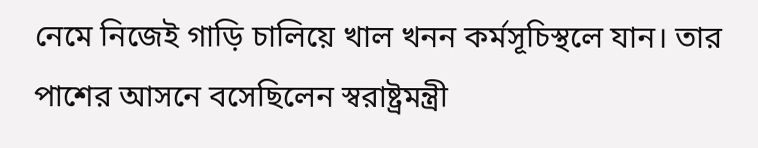নেমে নিজেই গাড়ি চালিয়ে খাল খনন কর্মসূচিস্থলে যান। তার পাশের আসনে বসেছিলেন স্বরাষ্ট্রমন্ত্রী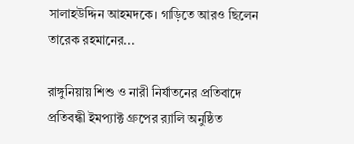সালাহউদ্দিন আহমদকে। গাড়িতে আরও ছিলেন তারেক রহমানের...

রাঙ্গুনিয়ায় শিশু ও নারী নির্যাতনের প্রতিবাদে প্রতিবন্ধী ইমপ্যাক্ট গ্রুপের র‍্যালি অনুষ্ঠিত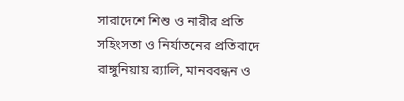সারাদেশে শিশু ও নারীর প্রতি সহিংসতা ও নির্যাতনের প্রতিবাদে রাঙ্গুনিয়ায় র‍্যালি, মানববন্ধন ও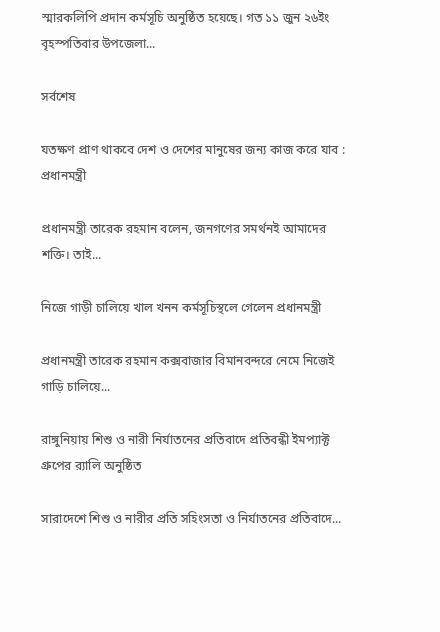স্মারকলিপি প্রদান কর্মসূচি অনুষ্ঠিত হয়েছে। গত ১১ জুন ২৬ইং বৃহস্পতিবার উপজেলা...

সর্বশেষ

যতক্ষণ প্রাণ থাকবে দেশ ও দেশের মানুষের জন্য কাজ করে যাব : প্রধানমন্ত্রী

প্রধানমন্ত্রী তারেক রহমান বলেন, জনগণের সমর্থনই আমাদের শক্তি। তাই...

নিজে গাড়ী চালিয়ে খাল খনন কর্মসূচিস্থলে গেলেন প্রধানমন্ত্রী

প্রধানমন্ত্রী তারেক রহমান কক্সবাজার বিমানবন্দরে নেমে নিজেই গাড়ি চালিয়ে...

রাঙ্গুনিয়ায় শিশু ও নারী নির্যাতনের প্রতিবাদে প্রতিবন্ধী ইমপ্যাক্ট গ্রুপের র‍্যালি অনুষ্ঠিত

সারাদেশে শিশু ও নারীর প্রতি সহিংসতা ও নির্যাতনের প্রতিবাদে...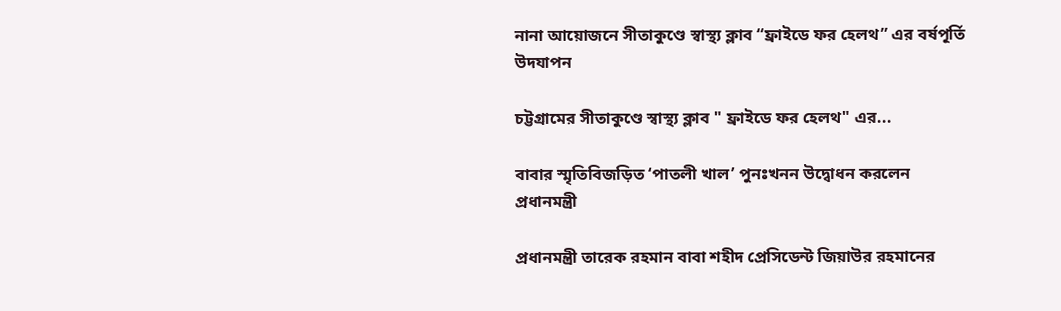নানা আয়োজনে সীতাকুণ্ডে স্বাস্থ্য ক্লাব “ফ্রাইডে ফর হেলথ” এর বর্ষপূর্তি উদযাপন

চট্টগ্রামের সীতাকুণ্ডে স্বাস্থ্য ক্লাব " ফ্রাইডে ফর হেলথ" এর...

বাবার স্মৃতিবিজড়িত ‘পাতলী খাল’ পুনঃখনন উদ্বোধন করলেন প্রধানমন্ত্রী

প্রধানমন্ত্রী তারেক রহমান বাবা শহীদ প্রেসিডেন্ট জিয়াউর রহমানের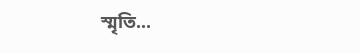স্মৃতি...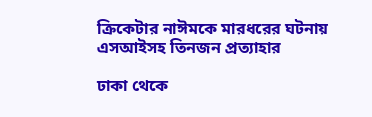ক্রিকেটার নাঈমকে মারধরের ঘটনায় এসআইসহ তিনজন প্রত্যাহার

ঢাকা থেকে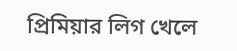প্রিমিয়ার লিগ খেলে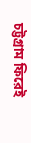চট্টগ্রাম ফিরেই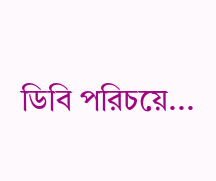ডিবি পরিচয়ে...